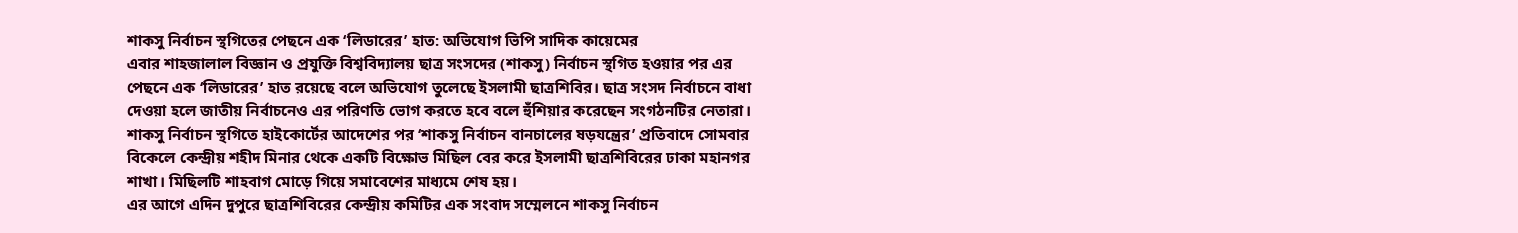শাকসু নির্বাচন স্থগিতের পেছনে এক ‘লিডারের’ হাত: অভিযোগ ভিপি সাদিক কায়েমের
এবার শাহজালাল বিজ্ঞান ও প্রযুক্তি বিশ্ববিদ্যালয় ছাত্র সংসদের (শাকসু) নির্বাচন স্থগিত হওয়ার পর এর পেছনে এক ‘লিডারের’ হাত রয়েছে বলে অভিযোগ তুলেছে ইসলামী ছাত্রশিবির। ছাত্র সংসদ নির্বাচনে বাধা দেওয়া হলে জাতীয় নির্বাচনেও এর পরিণতি ভোগ করতে হবে বলে হুঁশিয়ার করেছেন সংগঠনটির নেতারা। শাকসু নির্বাচন স্থগিতে হাইকোর্টের আদেশের পর ‘শাকসু নির্বাচন বানচালের ষড়যন্ত্রের’ প্রতিবাদে সোমবার বিকেলে কেন্দ্রীয় শহীদ মিনার থেকে একটি বিক্ষোভ মিছিল বের করে ইসলামী ছাত্রশিবিরের ঢাকা মহানগর শাখা। মিছিলটি শাহবাগ মোড়ে গিয়ে সমাবেশের মাধ্যমে শেষ হয়।
এর আগে এদিন দুপুরে ছাত্রশিবিরের কেন্দ্রীয় কমিটির এক সংবাদ সম্মেলনে শাকসু নির্বাচন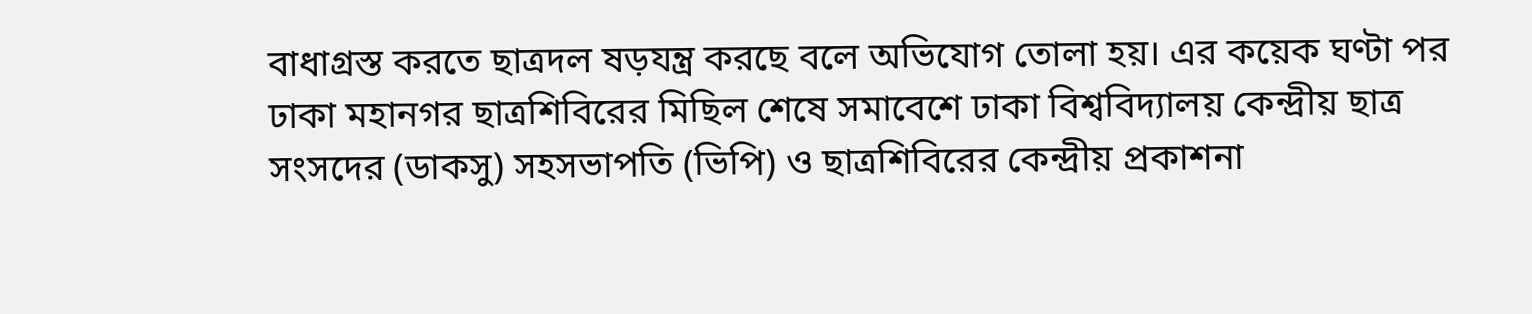বাধাগ্রস্ত করতে ছাত্রদল ষড়যন্ত্র করছে বলে অভিযোগ তোলা হয়। এর কয়েক ঘণ্টা পর ঢাকা মহানগর ছাত্রশিবিরের মিছিল শেষে সমাবেশে ঢাকা বিশ্ববিদ্যালয় কেন্দ্রীয় ছাত্র সংসদের (ডাকসু) সহসভাপতি (ভিপি) ও ছাত্রশিবিরের কেন্দ্রীয় প্রকাশনা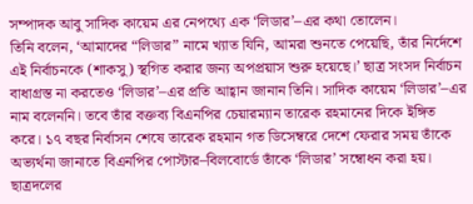সম্পাদক আবু সাদিক কায়েম এর নেপথ্যে এক ‘লিডার’–এর কথা তোলেন।
তিনি বলেন, ‘আমাদের “লিডার” নামে খ্যাত যিনি, আমরা শুনতে পেয়েছি, তাঁর নির্দেশে এই নির্বাচনকে (শাকসু) স্থগিত করার জন্য অপপ্রয়াস শুরু হয়েছে।’ ছাত্র সংসদ নির্বাচন বাধাগ্রস্ত না করতেও ‘লিডার’–এর প্রতি আহ্বান জানান তিনি। সাদিক কায়েম ‘লিডার’–এর নাম বলেননি। তবে তাঁর বক্তব্য বিএনপির চেয়ারম্যান তারেক রহমানের দিকে ইঙ্গিত করে। ১৭ বছর নির্বাসন শেষে তারেক রহমান গত ডিসেম্বরে দেশে ফেরার সময় তাঁকে অভ্যর্থনা জানাতে বিএনপির পোস্টার–বিলবোর্ডে তাঁকে ‘লিডার’ সম্বোধন করা হয়। ছাত্রদলের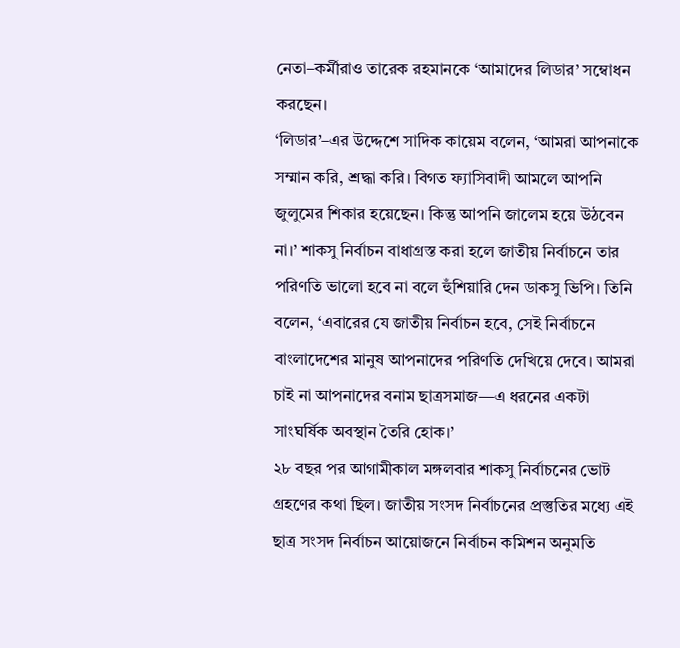নেতা–কর্মীরাও তারেক রহমানকে ‘আমাদের লিডার’ সম্বোধন করছেন।
‘লিডার’–এর উদ্দেশে সাদিক কায়েম বলেন, ‘আমরা আপনাকে সম্মান করি, শ্রদ্ধা করি। বিগত ফ্যাসিবাদী আমলে আপনি জুলুমের শিকার হয়েছেন। কিন্তু আপনি জালেম হয়ে উঠবেন না।’ শাকসু নির্বাচন বাধাগ্রস্ত করা হলে জাতীয় নির্বাচনে তার পরিণতি ভালো হবে না বলে হুঁশিয়ারি দেন ডাকসু ভিপি। তিনি বলেন, ‘এবারের যে জাতীয় নির্বাচন হবে, সেই নির্বাচনে বাংলাদেশের মানুষ আপনাদের পরিণতি দেখিয়ে দেবে। আমরা চাই না আপনাদের বনাম ছাত্রসমাজ—এ ধরনের একটা সাংঘর্ষিক অবস্থান তৈরি হোক।’
২৮ বছর পর আগামীকাল মঙ্গলবার শাকসু নির্বাচনের ভোট গ্রহণের কথা ছিল। জাতীয় সংসদ নির্বাচনের প্রস্তুতির মধ্যে এই ছাত্র সংসদ নির্বাচন আয়োজনে নির্বাচন কমিশন অনুমতি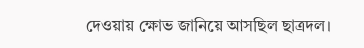দেওয়ায় ক্ষোভ জানিয়ে আসছিল ছাত্রদল।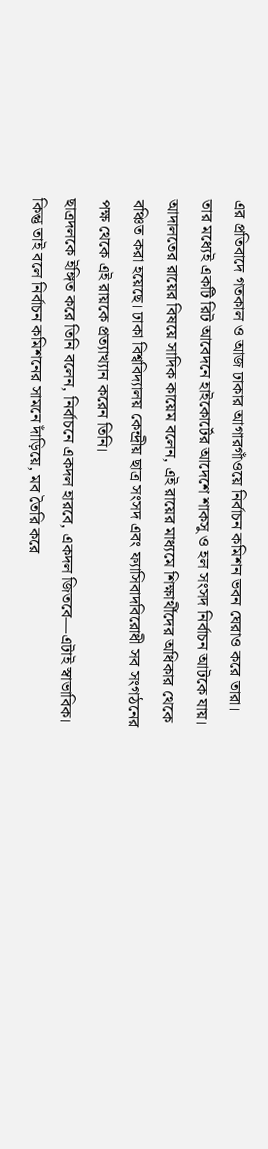এর প্রতিবাদে গতকাল ও আজ ঢাকার আগারগাঁওয়ে নির্বাচন কমিশন ভবন ঘেরাও করে তারা। তার মধ্যেই একটি রিট আবেদনে হাইকোর্টের আদেশে শাকসু ও হল সংসদ নির্বাচন আটকে যায়। আদালতের রায়ের বিষয়ে সাদিক কায়েম বলেন, এই রায়ের মাধ্যমে শিক্ষার্থীদের অধিকার থেকে বঞ্চিত করা হয়েছে। ঢাকা বিশ্ববিদ্যালয় কেন্দ্রীয় ছাত্র সংসদ এবং ফ্যাসিবাদবিরোধী সব সংগঠনের পক্ষ থেকে এই রায়কে প্রত্যাখ্যান করেন তিনি।
ছাত্রদলকে ইঙ্গিত করে তিনি বলেন, নির্বাচনে একদল হারবে, একদল জিতবে—এটাই স্বাভাবিক। কিন্তু তাই বলে নির্বাচন কমিশনের সামনে দাঁড়িয়ে, মব তৈরি করে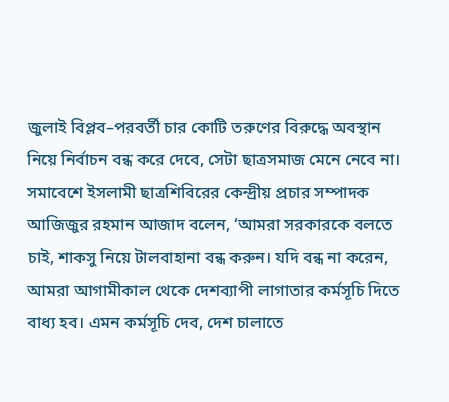জুলাই বিপ্লব–পরবর্তী চার কোটি তরুণের বিরুদ্ধে অবস্থান নিয়ে নির্বাচন বন্ধ করে দেবে, সেটা ছাত্রসমাজ মেনে নেবে না। সমাবেশে ইসলামী ছাত্রশিবিরের কেন্দ্রীয় প্রচার সম্পাদক আজিজুর রহমান আজাদ বলেন, ‘আমরা সরকারকে বলতে চাই, শাকসু নিয়ে টালবাহানা বন্ধ করুন। যদি বন্ধ না করেন, আমরা আগামীকাল থেকে দেশব্যাপী লাগাতার কর্মসূচি দিতে বাধ্য হব। এমন কর্মসূচি দেব, দেশ চালাতে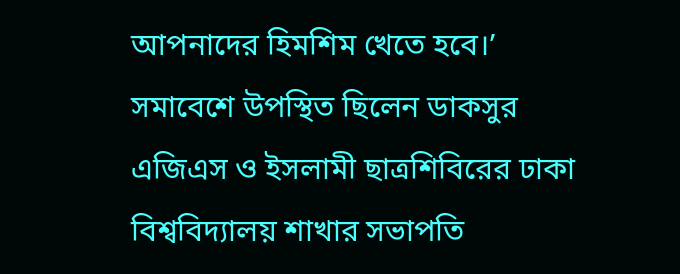আপনাদের হিমশিম খেতে হবে।’ সমাবেশে উপস্থিত ছিলেন ডাকসুর এজিএস ও ইসলামী ছাত্রশিবিরের ঢাকা বিশ্ববিদ্যালয় শাখার সভাপতি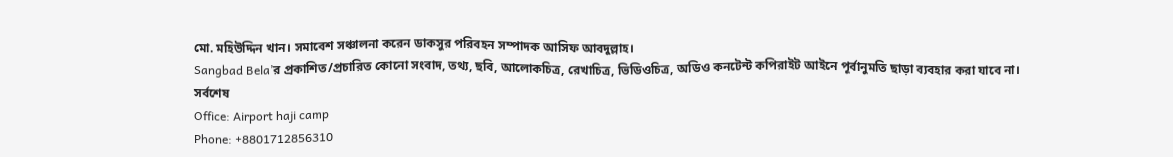মো. মহিউদ্দিন খান। সমাবেশ সঞ্চালনা করেন ডাকসুর পরিবহন সম্পাদক আসিফ আবদুল্লাহ।
Sangbad Bela’র প্রকাশিত/প্রচারিত কোনো সংবাদ, তথ্য, ছবি, আলোকচিত্র, রেখাচিত্র, ভিডিওচিত্র, অডিও কনটেন্ট কপিরাইট আইনে পূর্বানুমতি ছাড়া ব্যবহার করা যাবে না।
সর্বশেষ
Office: Airport haji camp
Phone: +8801712856310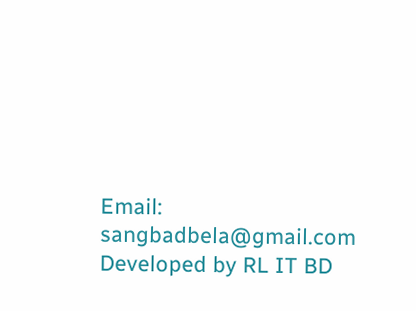Email: sangbadbela@gmail.com
Developed by RL IT BD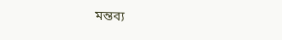মন্তব্য